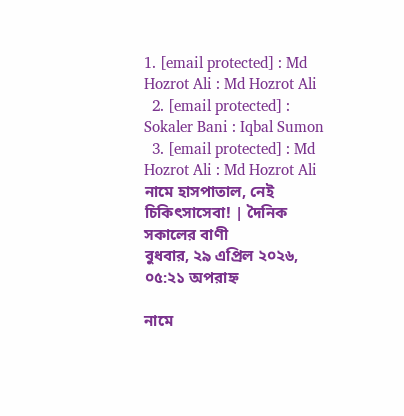1. [email protected] : Md Hozrot Ali : Md Hozrot Ali
  2. [email protected] : Sokaler Bani : Iqbal Sumon
  3. [email protected] : Md Hozrot Ali : Md Hozrot Ali
নামে হাসপাতাল, নেই চি‌কিৎ‌সাসেবা! | দৈনিক সকালের বাণী
বুধবার, ২৯ এপ্রিল ২০২৬, ০৫:২১ অপরাহ্ন

নামে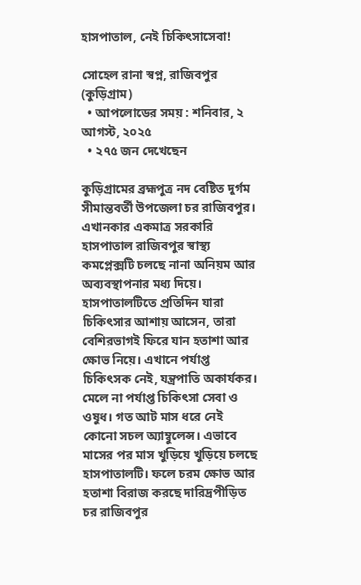হাসপাতাল, নেই চি‌কিৎ‌সাসেবা!

সোহেল রানা স্বপ্ন, রাজিবপুর (কুড়িগ্রাম)
  • আপলোডের সময় : শনিবার, ২ আগস্ট, ২০২৫
  • ২৭৫ জন দেখেছেন

কুড়িগ্রামের ব্রহ্মপুত্র নদ বে‌ষ্টিত দুর্গম সীমান্তবর্তী উপজেলা চর রাজিবপুর। এখানকার একমাত্র সরকারি হাসপাতাল রাজিবপুর স্বাস্থ্য কমপ্লেক্সটি চ‌লছে নানা অ‌নিয়ম আর অব‌্যবস্থাপনার মধ‌্য দি‌য়ে। হাসপাতালটি‌তে প্রতিদিন যারা চিকিৎসার আশায় আসেন, তারা বেশিরভাগই ফিরে যান হতাশা আর ক্ষোভ নিয়ে। এখা‌নে পর্যাপ্ত চিকিৎসক নেই, যন্ত্রপা‌তি অকার্যকর। মে‌লে না পর্যাপ্ত চি‌কিৎসা সেবা ও ওষুধ। গত আট মাস ধরে নেই কোনো সচল অ্যাম্বুলেন্স। এভা‌বে মা‌সের পর মাস খু‌ড়ি‌য়ে খু‌ড়ি‌য়ে চল‌ছে হাসপাতাল‌টি। ফ‌লে চরম ক্ষোভ আর হতাশা বিরাজ কর‌ছে দা‌রিদ্রপী‌ড়িত চর রা‌জিবপুর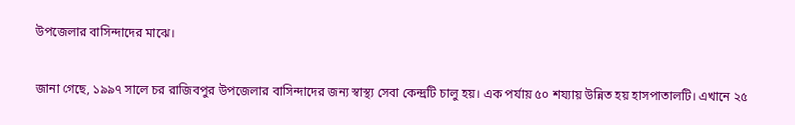উপ‌জেলার বা‌সিন্দা‌দের মা‌ঝে।

জানা গে‌ছে, ১৯৯৭ সা‌লে চর রা‌জিবপুর উপ‌জেলার বা‌সিন্দা‌দের জন‌্য স্বাস্থ‌্য সেবা কেন্দ্রটি চালু হয়। এক পর্যায় ৫০ শয্যায় উন্নিত হয় হাসপাতাল‌টি। এখানে ২৫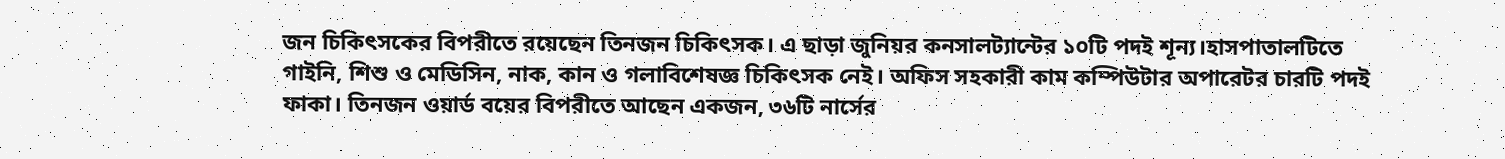জন চিকিৎসকের বিপরীতে র‌য়ে‌ছেন তিনজন চি‌কিৎসক। এ ছাড়া জুনিয়র কনসালট্যান্টের ১০টি পদই শূন‌্য।হাসপাতালটিতে গাইনি, শিশু ও মেডিসিন, নাক, কান ও গলাবিশেষজ্ঞ চিকিৎসক নেই। অফিস সহকারী কাম কম্পিউটার অপা‌রেটর চারটি পদই ফাকা। তিনজন ওয়ার্ড বয়ের বিপরীতে আছেন একজন, ৩৬টি নার্সের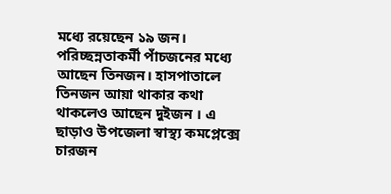মধ্যে র‌য়ে‌ছেন ১৯ জন। পরিচ্ছন্নতাকর্মী পাঁচজনের মধ্যে আছেন তিনজন। হাসপাতালে তিনজন আয়া থাকার কথা থাকলেও আছেন দুইজন । এ ছাড়াও উপজেলা স্বাস্থ্য কমপ্লেক্সে চারজন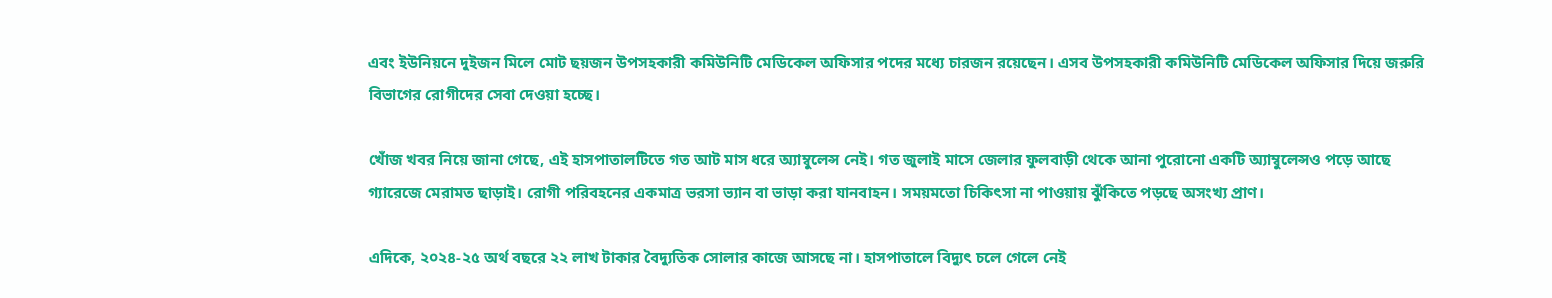এবং ইউনিয়নে দুইজন মিলে মোট ছয়জন উপসহকারী কমিউনিটি মেডিকেল অফিসার পদের মধ্যে চারজন রয়েছেন। এসব উপসহকারী কমিউনিটি মেডিকেল অফিসার দিয়ে জরুরি বিভাগের রোগীদের সেবা দেওয়া হচ্ছে।

খোঁজ খবর নি‌য়ে জানা গে‌ছে, এই হাসপাতাল‌টি‌তে গত আট মাস ধরে অ্যাম্বুলেন্স নেই। গত জুলাই মা‌সে জেলার ফুলবাড়ী থেকে আনা পুরোনো একটি অ্যাম্বুলেন্সও পড়ে আছে গ্যারেজে মেরামত ছাড়াই। রোগী প‌রিবহ‌নের একমাত্র ভরসা ভ্যান বা ভাড়া করা যানবাহন। সময়মতো চিকিৎসা না পাওয়ায় ঝুঁকিতে পড়ছে অসংখ্য প্রাণ।

এদি‌কে, ২০২৪-২৫ অর্থ বছ‌রে ২২ লাখ টাকার বৈদ্যুতিক সোলার কাজে আসছে না। হাসপাতালে বিদ্যুৎ চলে গেলে নেই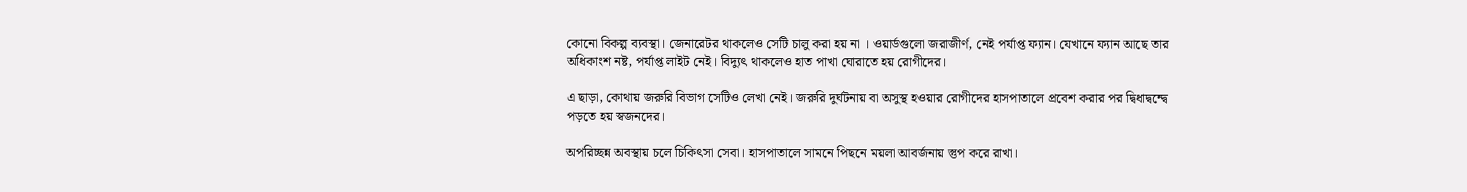কোনো বিকল্প ব্যবস্থা। জেনারেটর থাকলেও সেটি চালু করা হয় না । ওয়ার্ডগুলো জরাজীর্ণ, নেই পর্যাপ্ত ফ্যান। যেখানে ফ্যান আছে তার অধিকাংশ নষ্ট, পর্যাপ্ত লাইট নেই। বিদ‌্যুৎ থাক‌লেও হাত পাখা ঘোরা‌তে হয় রোগী‌দের।

এ ছাড়া, কোথায় জরুরি বিভাগ ‌সে‌টিও লেখা নেই। জরুরি দুর্ঘটনায় বা অসুস্থ হওয়ার রোগীদের হাসপাতালে প্রবেশ করার পর দ্বিধাদ্বন্দ্বে পড়‌তে হয় স্বজন‌দের।

অপ‌রিচ্ছন্ন অবস্থায় চ‌লে চি‌কিৎসা সেবা। হাসপাতালে সামনে পিছনে ময়লা আবর্জনায় স্তুপ করে রাখা।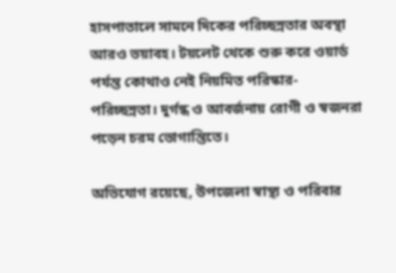হাসপাতালে সামনে দিকের পরিচ্ছন্নতার অবস্থা আরও ভয়াবহ। টয়লেট থেকে শুরু করে ওয়ার্ড পর্যন্ত কোথাও নেই নিয়মিত পরিস্কার-পরিচ্ছন্নতা। দুর্গন্ধ ও আবর্জনায় রোগী ও স্বজনরা প‌ড়েন চরম ভোগান্তি‌তে।

অভিযোগ রয়েছে, উপ‌জেলা স্বাস্থ‌্য ও পরিবার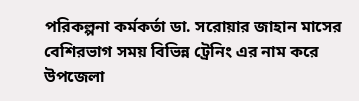প‌রিকল্পনা কর্মকর্তা ডা. সরোয়ার জাহান মাসের বেশিরভাগ সময় বিভিন্ন ট্রেনিং এর নাম করে উপজেলা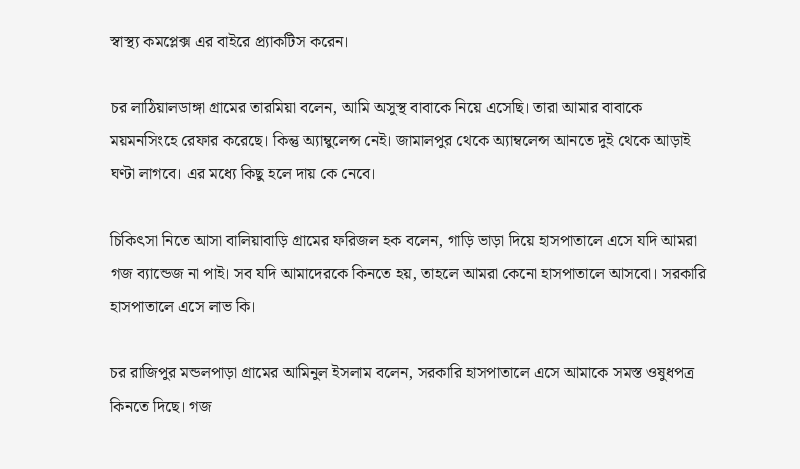স্বাস্থ্য কমপ্লেক্স এর বাইরে প্র্যাকটিস করেন।

চর লাঠিয়ালডাঙ্গা গ্রামের তারমিয়া বলেন, আমি অসুস্থ বাবা‌কে নি‌য়ে এসে‌ছি। তারা আমার বাবাকে ময়মনসিংহে রেফার করেছে। কিন্তু অ্যাম্বুলেন্স নেই। জামালপুর থেকে অ‌্যাম্ব‌লেন্স আনতে দুই থে‌কে আড়াই ঘণ্টা লাগবে। এর মধ্যে কিছু হলে দায় কে নেবে।

চিকিৎসা নিতে আসা বালিয়াবাড়ি গ্রামের ফরিজল হক বলেন, গাড়ি ভাড়া দিয়ে হাসপাতালে এসে যদি আমরা গজ ব্যান্ডেজ না পাই। সব য‌দি আমা‌দের‌কে কিন‌তে হয়, তাহলে আমরা কেনো হাসপাতালে আসবো। সরকারি হাসপাতালে এসে লাভ কি।

চর রাজিপুর মন্ডলপাড়া গ্রামের আমিনুল ইসলাম বলেন, সরকারি হাসপাতালে এসে আমাকে সমস্ত ওষুধপত্র কিনতে দিছে। গজ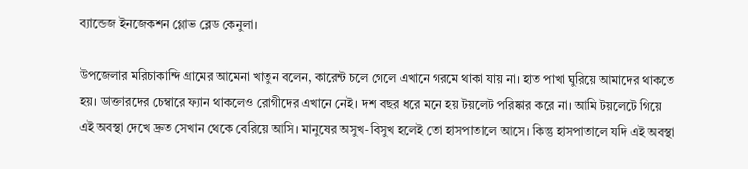ব্যান্ডেজ ইনজেকশন গ্লোভ ব্লেড কেনুলা।

উপজেলার মরিচাকান্দি গ্রামের আমেনা খাতুন বলেন, কারেন্ট চলে গেলে এখানে গরমে থাকা যায় না। হাত পাখা ঘুরিয়ে আমাদের থাকতে হয়। ডাক্তারদের চেম্বারে ফ্যান থাকলেও রোগী‌দের এখা‌নে নেই। দশ বছর ধরে মনে হয় টয়লেট পরিষ্কার করে না। আমি টয়লেটে গিয়ে এই অবস্থা দেখে দ্রুত সেখান থেকে বেরিয়ে আসি। মানুষের অসুখ-বিসুখ হলেই তো হাসপাতালে আসে। কিন্তু হাসপাতালে যদি এই অবস্থা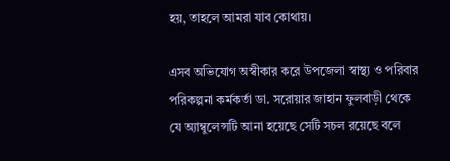হয়, তাহলে আমরা যাব কোথায়।

এসব অ‌ভি‌যোগ অস্বীকার ক‌রে উপ‌জেলা স্বাস্থ‌্য ও পরিবার প‌রিকল্পনা কর্মকর্তা ডা. সরোয়ার জাহান ফুলবা‌ড়ী থে‌কে যে অ‌্যাম্বু‌লেন্স‌টি আনা হ‌য়ে‌ছে সে‌টি সচল র‌য়ে‌ছে ব‌লে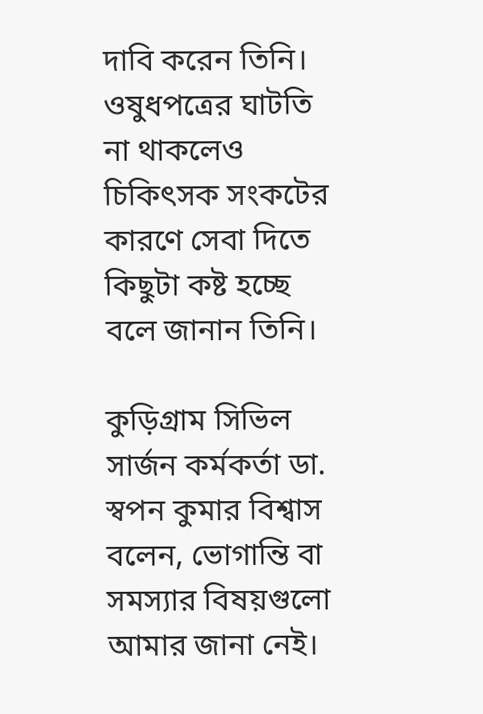দা‌বি ক‌রেন তি‌নি। ওষুধপ‌ত্রের ঘাট‌তি না থাক‌লেও চি‌কিৎসক সংক‌টের কার‌ণে সেবা দি‌তে কিছুটা কষ্ট হ‌চ্ছে ব‌লে জানান তি‌নি।

কুড়িগ্রাম সিভিল সার্জন কর্মকর্তা ডা. স্বপন কুমার বিশ্বাস বলেন, ভোগান্তি বা সমস্যার বিষয়গুলো আমার জানা নেই।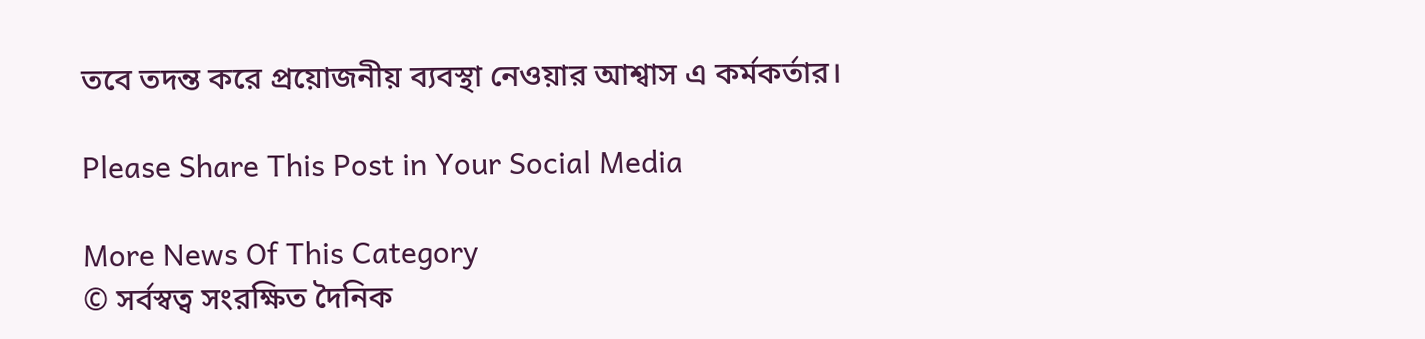ত‌বে তদন্ত ক‌রে প্রয়োজনীয় ব‌্যবস্থা নেওয়ার আশ্বাস এ কর্মকর্তার।

Please Share This Post in Your Social Media

More News Of This Category
© সর্বস্বত্ব সংরক্ষিত দৈনিক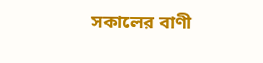সকালের বাণী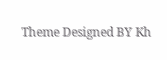Theme Designed BY Kh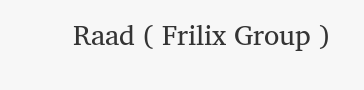Raad ( Frilix Group )